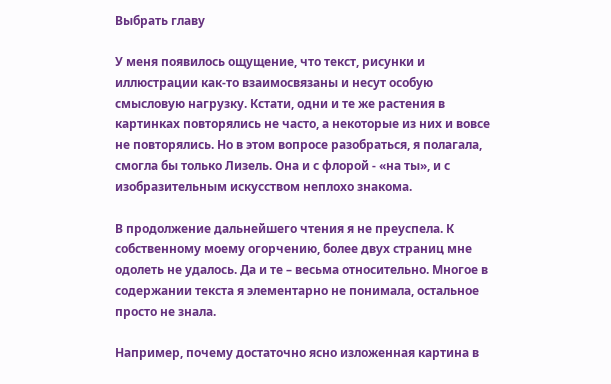Выбрать главу

У меня появилось ощущение, что текст, рисунки и иллюстрации как-то взаимосвязаны и несут особую смысловую нагрузку. Кстати, одни и те же растения в картинках повторялись не часто, а некоторые из них и вовсе не повторялись. Но в этом вопросе разобраться, я полагала, смогла бы только Лизель. Она и с флорой - «на ты», и с изобразительным искусством неплохо знакома.

В продолжение дальнейшего чтения я не преуспела. К собственному моему огорчению, более двух страниц мне одолеть не удалось. Да и те – весьма относительно. Многое в содержании текста я элементарно не понимала, остальное просто не знала.

Например, почему достаточно ясно изложенная картина в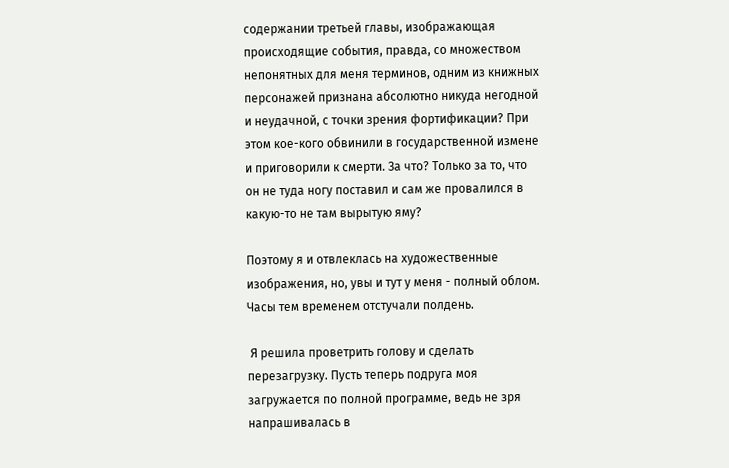содержании третьей главы, изображающая происходящие события, правда, со множеством непонятных для меня терминов, одним из книжных персонажей признана абсолютно никуда негодной и неудачной, с точки зрения фортификации? При этом кое-кого обвинили в государственной измене и приговорили к смерти. За что? Только за то, что он не туда ногу поставил и сам же провалился в какую-то не там вырытую яму?

Поэтому я и отвлеклась на художественные изображения, но, увы и тут у меня - полный облом. Часы тем временем отстучали полдень.

 Я решила проветрить голову и сделать перезагрузку. Пусть теперь подруга моя загружается по полной программе, ведь не зря напрашивалась в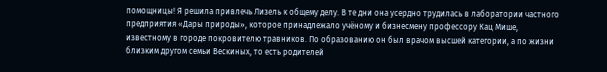помощницы! Я решила привлечь Лизель к общему делу. В те дни она усердно трудилась в лаборатории частного предприятия «Дары природы», которое принадлежало учёному и бизнесмену профессору Кац Мише, известному в городе покровителю травников. По образованию он был врачом высшей категории, а по жизни близким другом семьи Вескиных, то есть родителей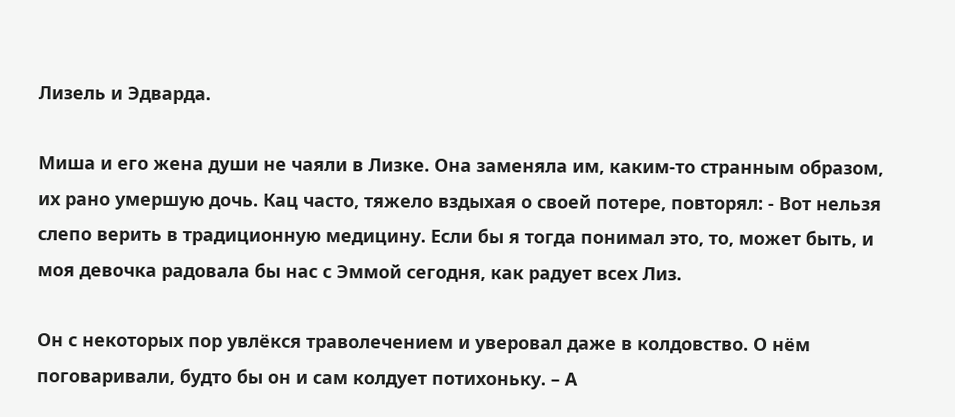Лизель и Эдварда.

Миша и его жена души не чаяли в Лизке. Она заменяла им, каким-то странным образом, их рано умершую дочь. Кац часто, тяжело вздыхая о своей потере, повторял: - Вот нельзя слепо верить в традиционную медицину. Если бы я тогда понимал это, то, может быть, и моя девочка радовала бы нас с Эммой сегодня, как радует всех Лиз.

Он с некоторых пор увлёкся траволечением и уверовал даже в колдовство. О нём поговаривали, будто бы он и сам колдует потихоньку. – А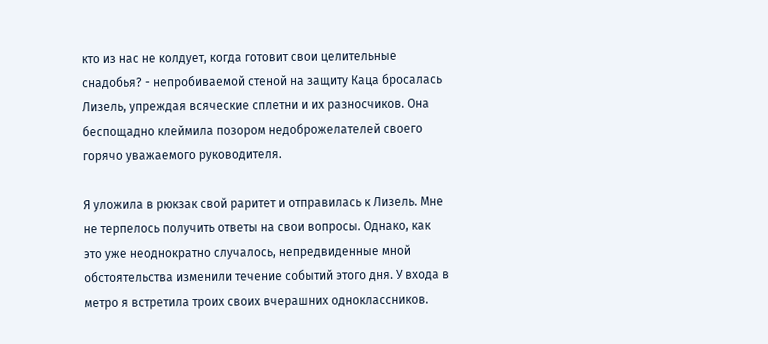кто из нас не колдует, когда готовит свои целительные снадобья? - непробиваемой стеной на защиту Каца бросалась Лизель, упреждая всяческие сплетни и их разносчиков. Она беспощадно клеймила позором недоброжелателей своего горячо уважаемого руководителя.

Я уложила в рюкзак свой раритет и отправилась к Лизель. Мне не терпелось получить ответы на свои вопросы. Однако, как это уже неоднократно случалось, непредвиденные мной обстоятельства изменили течение событий этого дня. У входа в метро я встретила троих своих вчерашних одноклассников.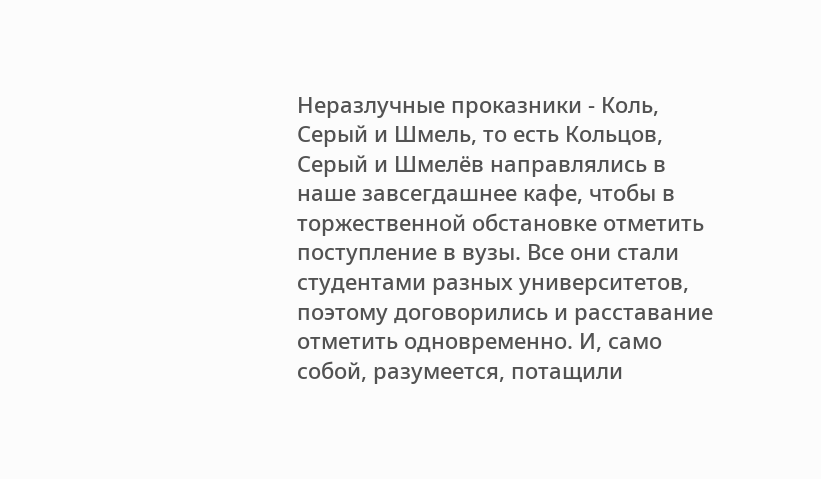Неразлучные проказники - Коль, Серый и Шмель, то есть Кольцов, Серый и Шмелёв направлялись в наше завсегдашнее кафе, чтобы в торжественной обстановке отметить поступление в вузы. Все они стали студентами разных университетов, поэтому договорились и расставание отметить одновременно. И, само собой, разумеется, потащили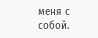меня с собой.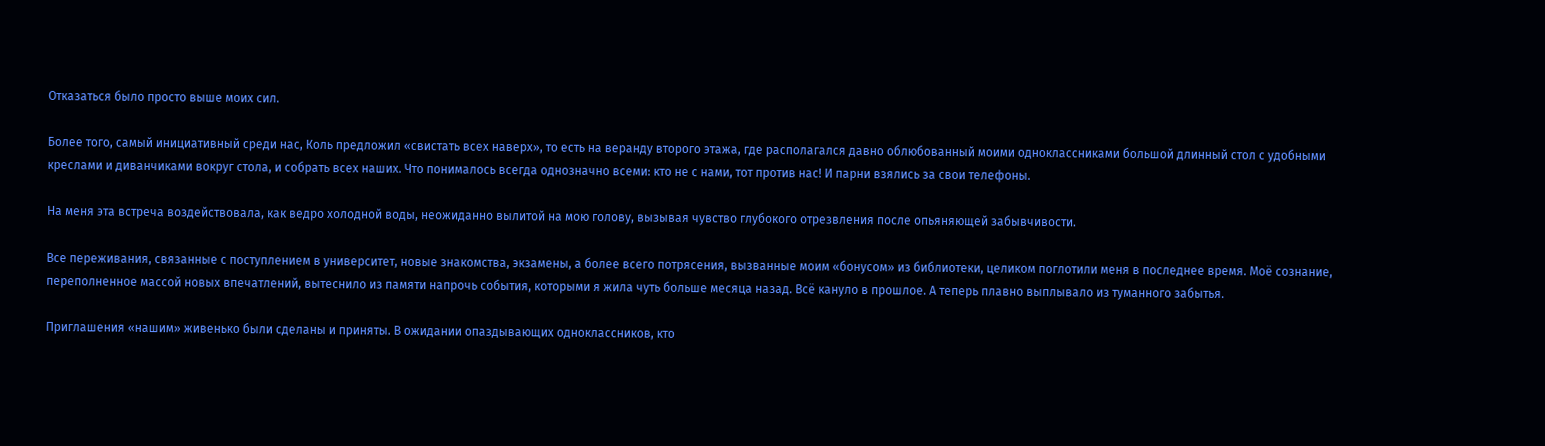Отказаться было просто выше моих сил.

Более того, самый инициативный среди нас, Коль предложил «свистать всех наверх», то есть на веранду второго этажа, где располагался давно облюбованный моими одноклассниками большой длинный стол с удобными креслами и диванчиками вокруг стола, и собрать всех наших. Что понималось всегда однозначно всеми: кто не с нами, тот против нас! И парни взялись за свои телефоны.

На меня эта встреча воздействовала, как ведро холодной воды, неожиданно вылитой на мою голову, вызывая чувство глубокого отрезвления после опьяняющей забывчивости.

Все переживания, связанные с поступлением в университет, новые знакомства, экзамены, а более всего потрясения, вызванные моим «бонусом» из библиотеки, целиком поглотили меня в последнее время. Моё сознание, переполненное массой новых впечатлений, вытеснило из памяти напрочь события, которыми я жила чуть больше месяца назад. Всё кануло в прошлое. А теперь плавно выплывало из туманного забытья.

Приглашения «нашим» живенько были сделаны и приняты. В ожидании опаздывающих одноклассников, кто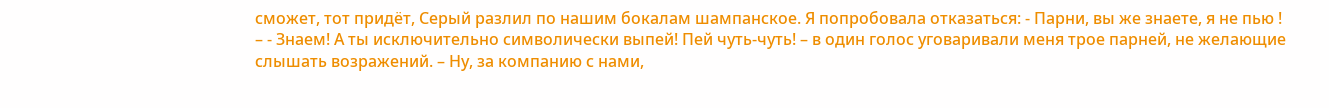сможет, тот придёт, Серый разлил по нашим бокалам шампанское. Я попробовала отказаться: - Парни, вы же знаете, я не пью ! – - Знаем! А ты исключительно символически выпей! Пей чуть-чуть! – в один голос уговаривали меня трое парней, не желающие слышать возражений. – Ну, за компанию с нами,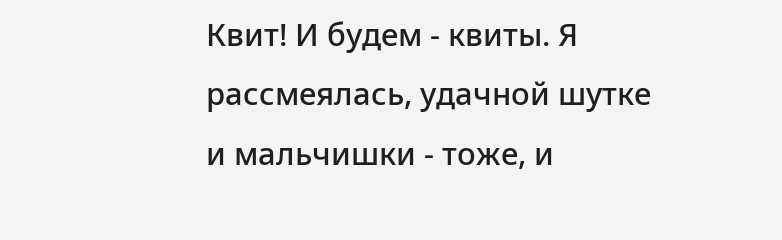Квит! И будем - квиты. Я рассмеялась, удачной шутке и мальчишки - тоже, и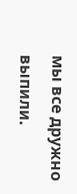мы все дружно выпили.